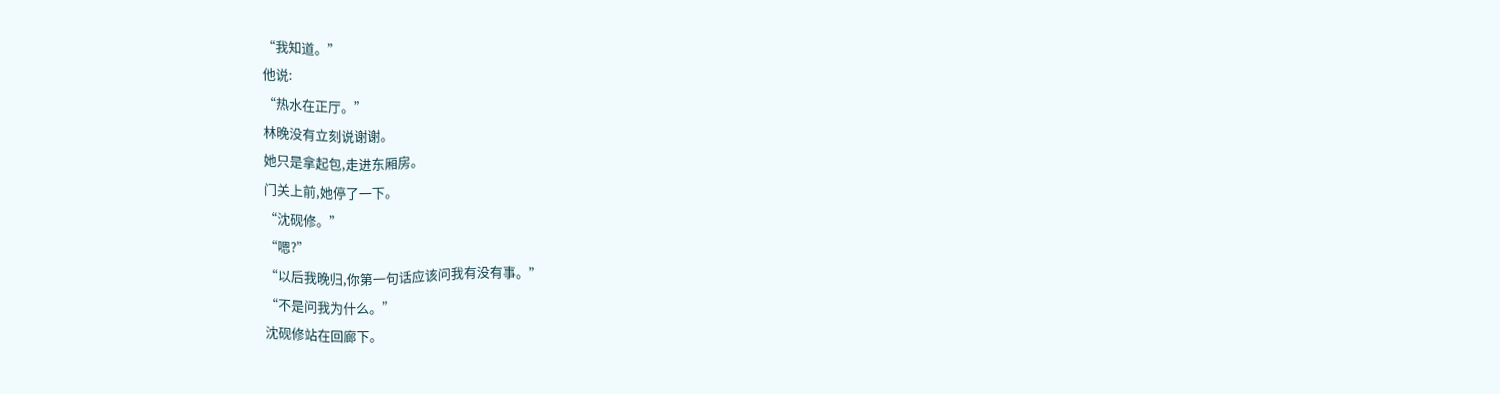“我知道。”
他说:
“热水在正厅。”
林晚没有立刻说谢谢。
她只是拿起包,走进东厢房。
门关上前,她停了一下。
“沈砚修。”
“嗯?”
“以后我晚归,你第一句话应该问我有没有事。”
“不是问我为什么。”
沈砚修站在回廊下。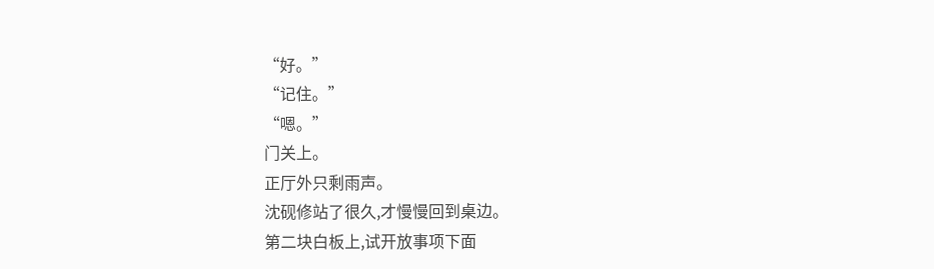“好。”
“记住。”
“嗯。”
门关上。
正厅外只剩雨声。
沈砚修站了很久,才慢慢回到桌边。
第二块白板上,试开放事项下面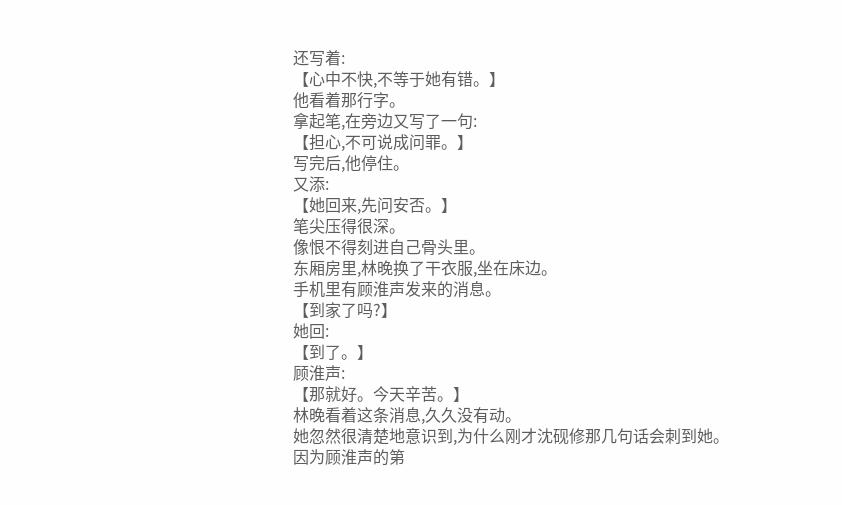还写着:
【心中不快,不等于她有错。】
他看着那行字。
拿起笔,在旁边又写了一句:
【担心,不可说成问罪。】
写完后,他停住。
又添:
【她回来,先问安否。】
笔尖压得很深。
像恨不得刻进自己骨头里。
东厢房里,林晚换了干衣服,坐在床边。
手机里有顾淮声发来的消息。
【到家了吗?】
她回:
【到了。】
顾淮声:
【那就好。今天辛苦。】
林晚看着这条消息,久久没有动。
她忽然很清楚地意识到,为什么刚才沈砚修那几句话会刺到她。
因为顾淮声的第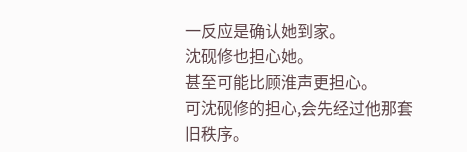一反应是确认她到家。
沈砚修也担心她。
甚至可能比顾淮声更担心。
可沈砚修的担心,会先经过他那套旧秩序。